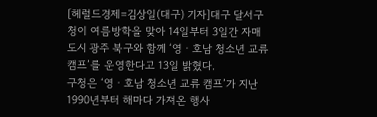[헤럴드경제=김상일(대구) 기자]대구 달서구청이 여름방학을 맞아 14일부터 3일간 자매도시 광주 북구와 함께 ‘영ㆍ호남 청소년 교류 캠프’를 운영한다고 13일 밝혔다.
구청은 ‘영ㆍ호남 청소년 교류 캠프’가 지난 1990년부터 해마다 가져온 행사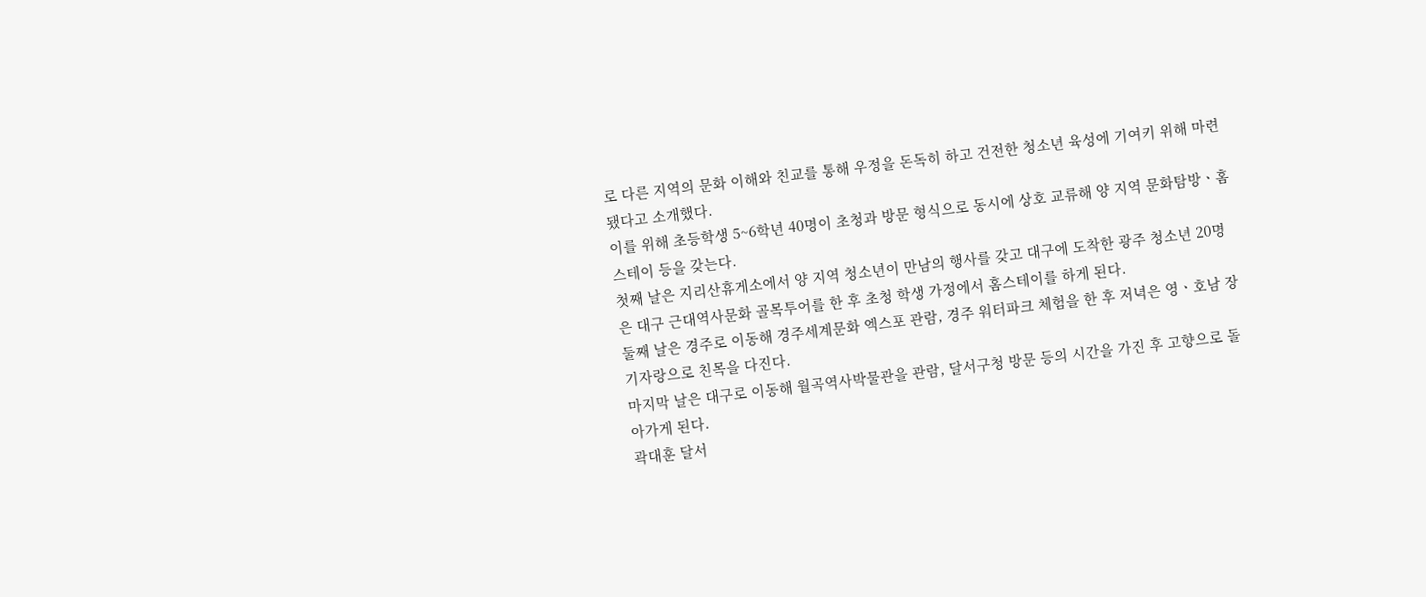로 다른 지역의 문화 이해와 친교를 통해 우정을 돈독히 하고 건전한 청소년 육성에 기여키 위해 마련됐다고 소개했다.
이를 위해 초등학생 5~6학년 40명이 초청과 방문 형식으로 동시에 상호 교류해 양 지역 문화탐방ㆍ홈스테이 등을 갖는다.
첫째 날은 지리산휴게소에서 양 지역 청소년이 만남의 행사를 갖고 대구에 도착한 광주 청소년 20명은 대구 근대역사문화 골목투어를 한 후 초청 학생 가정에서 홈스테이를 하게 된다.
둘째 날은 경주로 이동해 경주세계문화 엑스포 관람, 경주 워터파크 체험을 한 후 저녁은 영ㆍ호남 장기자랑으로 친목을 다진다.
마지막 날은 대구로 이동해 월곡역사박물관을 관람, 달서구청 방문 등의 시간을 가진 후 고향으로 돌아가게 된다.
곽대훈 달서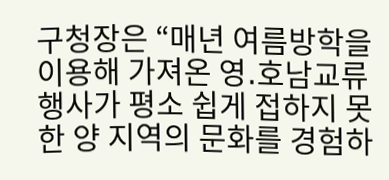구청장은 “매년 여름방학을 이용해 가져온 영․호남교류행사가 평소 쉽게 접하지 못한 양 지역의 문화를 경험하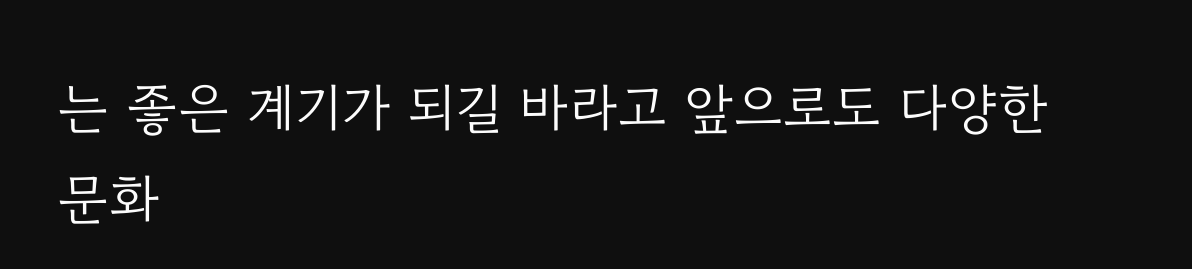는 좋은 계기가 되길 바라고 앞으로도 다양한 문화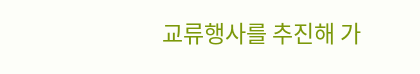교류행사를 추진해 가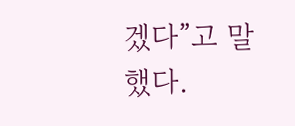겠다”고 말했다.